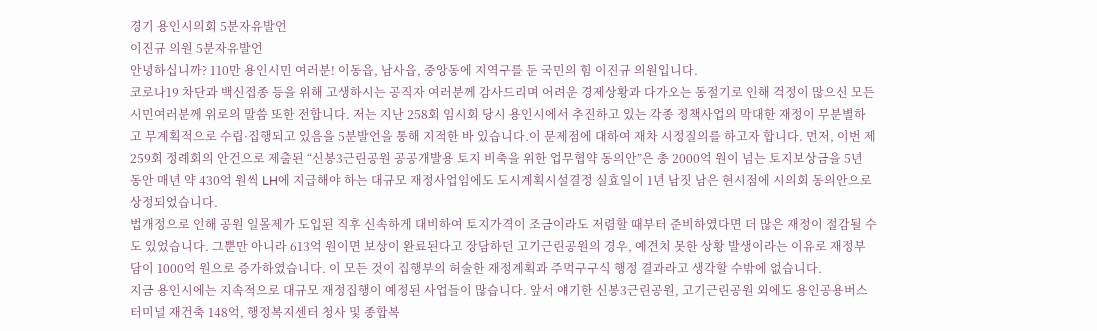경기 용인시의회 5분자유발언
이진규 의원 5분자유발언
안녕하십니까? 110만 용인시민 여러분! 이동읍, 남사읍, 중앙동에 지역구를 둔 국민의 힘 이진규 의원입니다.
코로나19 차단과 백신접종 등을 위해 고생하시는 공직자 여러분께 감사드리며 어려운 경제상황과 다가오는 동절기로 인해 걱정이 많으신 모든 시민여러분께 위로의 말씀 또한 전합니다. 저는 지난 258회 임시회 당시 용인시에서 추진하고 있는 각종 정책사업의 막대한 재정이 무분별하고 무계획적으로 수립·집행되고 있음을 5분발언을 통해 지적한 바 있습니다.이 문제점에 대하여 재차 시정질의를 하고자 합니다. 먼저, 이번 제259회 정례회의 안건으로 제출된 “신봉3근린공원 공공개발용 토지 비축을 위한 업무협약 동의안”은 총 2000억 원이 넘는 토지보상금을 5년 동안 매년 약 430억 원씩 LH에 지급해야 하는 대규모 재정사업임에도 도시계획시설결정 실효일이 1년 남짓 남은 현시점에 시의회 동의안으로 상정되었습니다.
법개정으로 인해 공원 일몰제가 도입된 직후 신속하게 대비하여 토지가격이 조금이라도 저렴할 때부터 준비하였다면 더 많은 재정이 절감될 수도 있었습니다. 그뿐만 아니라 613억 원이면 보상이 완료된다고 장담하던 고기근린공원의 경우, 예견치 못한 상황 발생이라는 이유로 재정부담이 1000억 원으로 증가하였습니다. 이 모든 것이 집행부의 허술한 재정계획과 주먹구구식 행정 결과라고 생각할 수밖에 없습니다.
지금 용인시에는 지속적으로 대규모 재정집행이 예정된 사업들이 많습니다. 앞서 얘기한 신봉3근린공원, 고기근린공원 외에도 용인공용버스터미널 재건축 148억, 행정복지센터 청사 및 종합복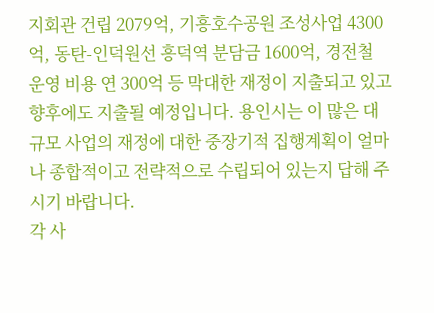지회관 건립 2079억, 기흥호수공원 조성사업 4300억, 동탄-인덕원선 흥덕역 분담금 1600억, 경전철 운영 비용 연 300억 등 막대한 재정이 지출되고 있고 향후에도 지출될 예정입니다. 용인시는 이 많은 대규모 사업의 재정에 대한 중장기적 집행계획이 얼마나 종합적이고 전략적으로 수립되어 있는지 답해 주시기 바랍니다.
각 사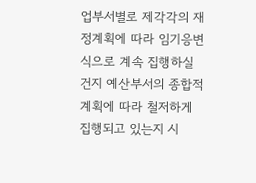업부서별로 제각각의 재정계획에 따라 임기응변식으로 계속 집행하실 건지 예산부서의 종합적 계획에 따라 철저하게 집행되고 있는지 시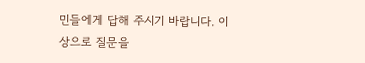민들에게 답해 주시기 바랍니다. 이상으로 질문을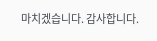마치겠습니다. 감사합니다.